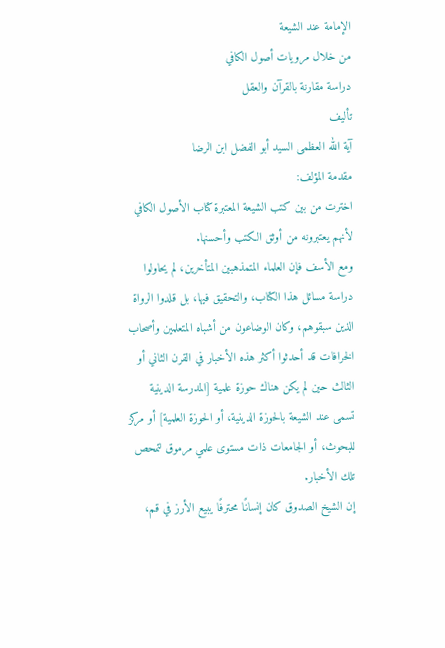الإمامة عند الشيعة
من خلال مرويات أصول الكافي
دراسة مقارنة بالقرآن والعقل
تأليف
آية الله العظمى السيد أبو الفضل ابن الرضا
مقدمة المؤلف:
اخترت من بين كتب الشيعة المعتبرة كتاب الأصول الكافي لأنهم يعتبرونه من أوثق الكتب وأحسنها.
ومع الأسف فإن العلماء المتمذهبين المتأخرين، لم يحاولوا دراسة مسائل هذا الكتاب، والتحقيق فيها، بل قلدوا الرواة الذين سبقوهم، وكان الوضاعون من أشباه المتعلمين وأصحاب الخرافات قد أحدثوا أكثر هذه الأخبار في القرن الثاني أو الثالث حين لم يكن هناك حوزة علمية [المدرسة الدينية تسمى عند الشيعة بالحوزة الدينية، أو الحوزة العلمية] أو مركز للبحوث، أو الجامعات ذات مستوى علمي مرموق لتمحص تلك الأخبار.
إن الشيخ الصدوق كان إنسانًا محترفًا يبيع الأرز في قم،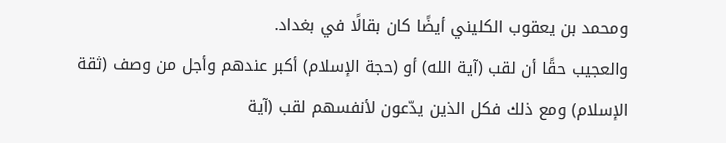ومحمد بن يعقوب الكليني أيضًا كان بقالًا في بغداد.
والعجيب حقًا أن لقب (آية الله) أو (حجة الإسلام) أكبر عندهم وأجل من وصف (ثقة الإسلام) ومع ذلك فكل الذين يدّعون لأنفسهم لقب (آية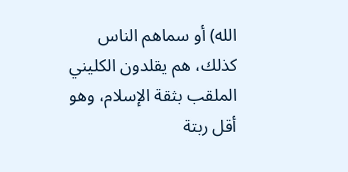الله) أو سماهم الناس كذلك، هم يقلدون الكليني الملقب بثقة الإسلام، وهو أقل ربتة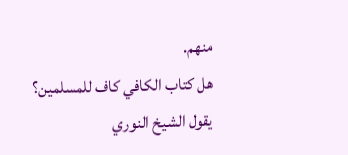منهم.
هل كتاب الكافي كاف للمسلمين؟
يقول الشيخ النوري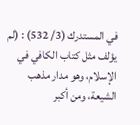في المستدرك (3/ 532) : (لم يؤلف مثل كتاب الكافي في الإسلام، وهو مدار مذهب الشيعة، ومن أكبر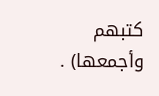كتبهم وأجمعها) .